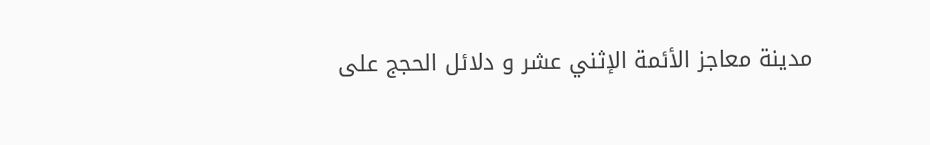مدينة معاجز الأئمة الإثني عشر و دلائل الحجج على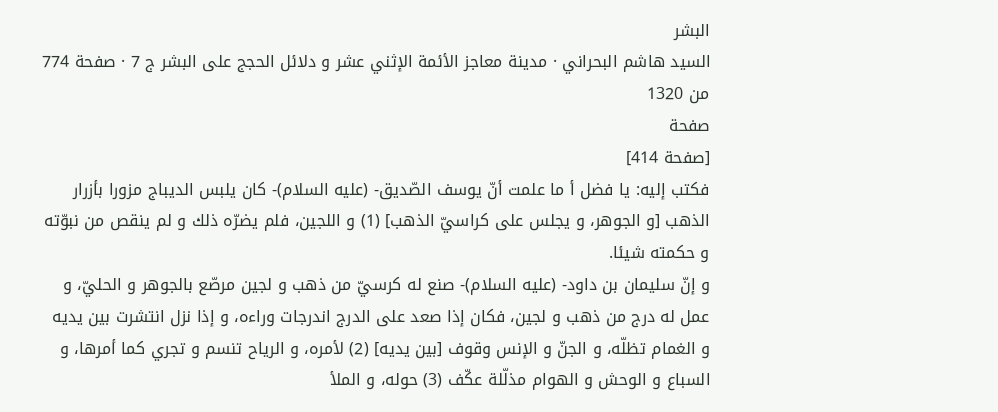البشر
السيد هاشم البحراني · مدينة معاجز الأئمة الإثني عشر و دلائل الحجج على البشر ج 7 · صفحة 774 من 1320
صفحة
[صفحة 414]
فكتب إليه: يا فضل أ ما علمت أنّ يوسف الصّديق- (عليه السلام)- كان يلبس الديباج مزورا بأزرار الذهب [و الجوهر، و يجلس على كراسيّ الذهب] (1) و اللجين، فلم يضرّه ذلك و لم ينقص من نبوّته و حكمته شيئا.
و إنّ سليمان بن داود- (عليه السلام)- صنع له كرسيّ من ذهب و لجين مرصّع بالجوهر و الحليّ، و عمل له درج من ذهب و لجين، فكان إذا صعد على الدرج اندرجات وراءه، و إذا نزل انتشرت بين يديه و الغمام تظلّه، و الجنّ و الإنس وقوف [بين يديه] (2) لأمره، و الرياح تنسم و تجري كما أمرها، و السباع و الوحش و الهوام مذلّلة عكّف (3) حوله، و الملأ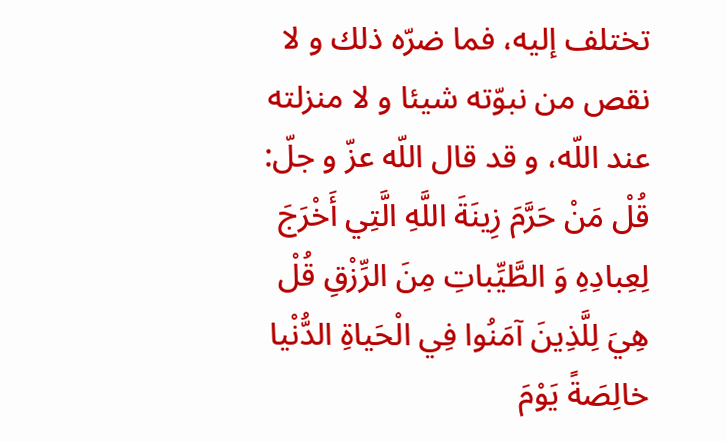تختلف إليه، فما ضرّه ذلك و لا نقص من نبوّته شيئا و لا منزلته عند اللّه، و قد قال اللّه عزّ و جلّ: قُلْ مَنْ حَرَّمَ زِينَةَ اللَّهِ الَّتِي أَخْرَجَ لِعِبادِهِ وَ الطَّيِّباتِ مِنَ الرِّزْقِ قُلْ هِيَ لِلَّذِينَ آمَنُوا فِي الْحَياةِ الدُّنْيا خالِصَةً يَوْمَ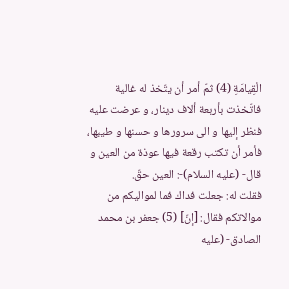الْقِيامَةِ (4) ثمّ أمر أن يتّخذ له غالية فاتّخذت بأربعة ألاف دينار، و عرضت عليه فنظر إليها و الى سرورها و حسنها و طيبها، فأمر أن تكتب رقعة فيها عوذة من العين و قال- (عليه السلام)-: العين حقّ.
فقلت له: جعلت فداك فما لمواليكم من موالاتكم فقال: [إنّ] (5) جعفر بن محمد الصادق- (عليه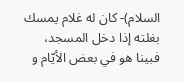السلام)- كان له غلام يمسك بغلته إذا دخل المسجد، فبينا هو في بعض الأيّام و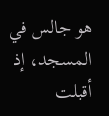هو جالس في المسجد، إذ أقبلت